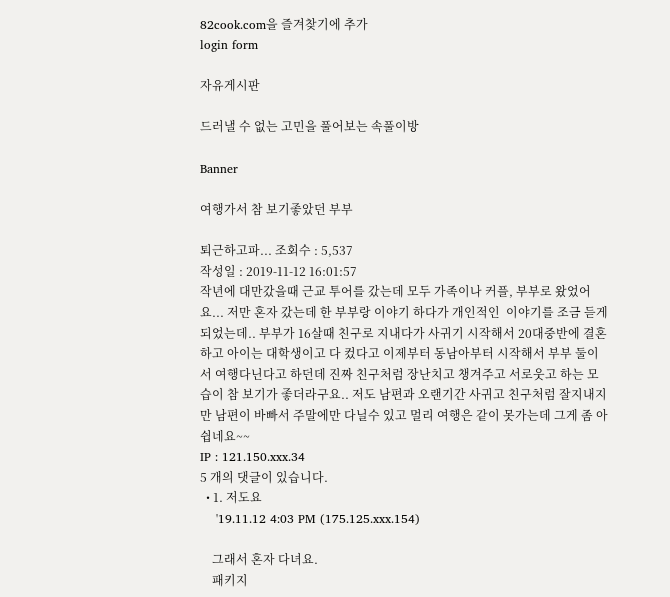82cook.com을 즐겨찾기에 추가
login form

자유게시판

드러낼 수 없는 고민을 풀어보는 속풀이방

Banner

여행가서 참 보기좋았던 부부

퇴근하고파... 조회수 : 5,537
작성일 : 2019-11-12 16:01:57
작년에 대만갔을때 근교 투어를 갔는데 모두 가족이나 커플, 부부로 왔었어요... 저만 혼자 갔는데 한 부부랑 이야기 하다가 개인적인  이야기를 조금 듣게되었는데.. 부부가 16살때 친구로 지내다가 사귀기 시작해서 20대중반에 결혼하고 아이는 대학생이고 다 컸다고 이제부터 동남아부터 시작해서 부부 둘이서 여행다닌다고 하던데 진짜 친구처럼 장난치고 챙겨주고 서로웃고 하는 모습이 참 보기가 좋더라구요.. 저도 남편과 오랜기간 사귀고 친구처럼 잘지내지만 남편이 바빠서 주말에만 다닐수 있고 멀리 여행은 같이 못가는데 그게 좀 아쉽네요~~
IP : 121.150.xxx.34
5 개의 댓글이 있습니다.
  • 1. 저도요
    '19.11.12 4:03 PM (175.125.xxx.154)

    그래서 혼자 다녀요.
    패키지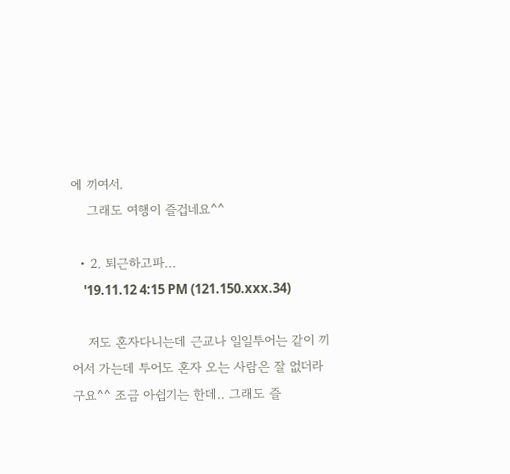에 끼여서.
    그래도 여행이 즐겁네요^^

  • 2. 퇴근하고파...
    '19.11.12 4:15 PM (121.150.xxx.34)

    저도 혼자다니는데 근교나 일일투어는 같이 끼어서 가는데 투어도 혼자 오는 사람은 잘 없더라구요^^ 조금 아쉽기는 한데.. 그래도 즐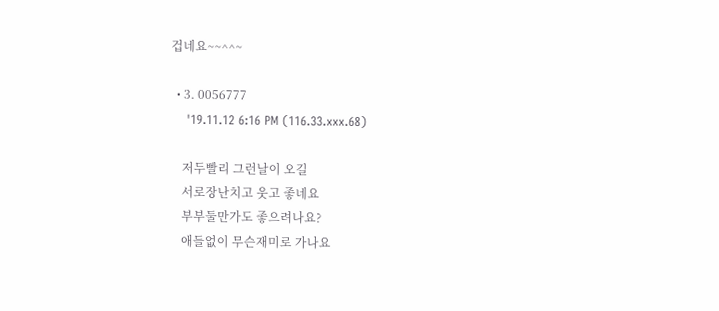겁네요~~^^~

  • 3. 0056777
    '19.11.12 6:16 PM (116.33.xxx.68)

    저두빨리 그런날이 오길
    서로장난치고 웃고 좋네요
    부부둘만가도 좋으려나요?
    애들없이 무슨재미로 가나요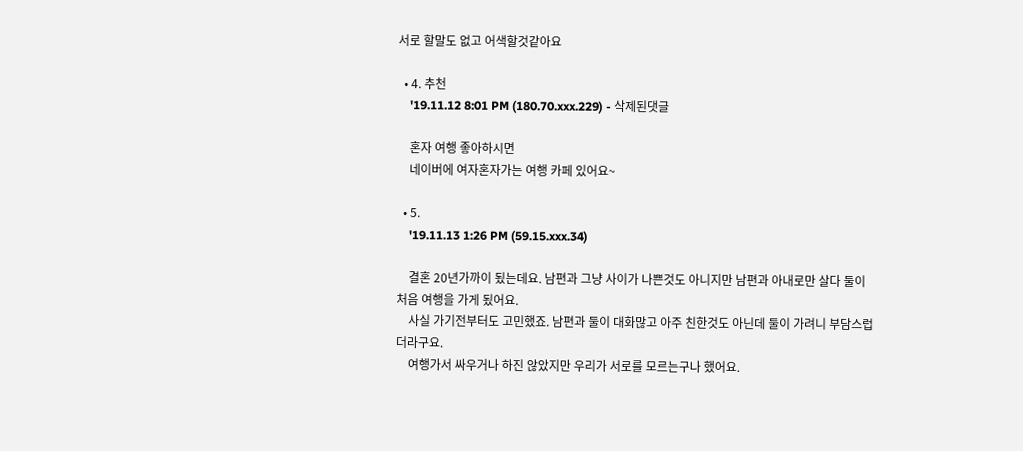서로 할말도 없고 어색할것같아요

  • 4. 추천
    '19.11.12 8:01 PM (180.70.xxx.229) - 삭제된댓글

    혼자 여행 좋아하시면
    네이버에 여자혼자가는 여행 카페 있어요~

  • 5.
    '19.11.13 1:26 PM (59.15.xxx.34)

    결혼 20년가까이 됬는데요. 남편과 그냥 사이가 나쁜것도 아니지만 남편과 아내로만 살다 둘이 처음 여행을 가게 됬어요.
    사실 가기전부터도 고민했죠. 남편과 둘이 대화많고 아주 친한것도 아닌데 둘이 가려니 부담스럽더라구요.
    여행가서 싸우거나 하진 않았지만 우리가 서로를 모르는구나 했어요.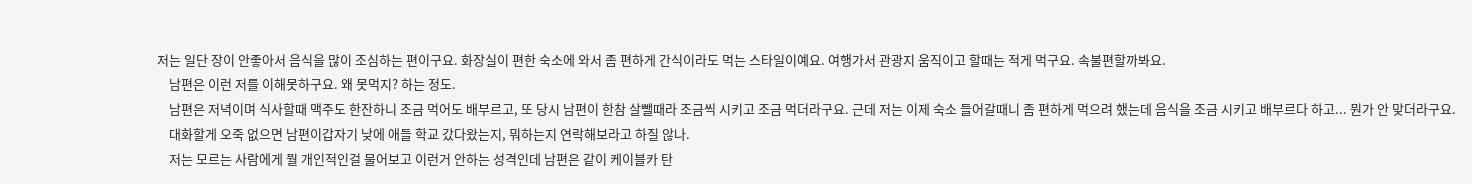저는 일단 장이 안좋아서 음식을 많이 조심하는 편이구요. 화장실이 편한 숙소에 와서 좀 편하게 간식이라도 먹는 스타일이예요. 여행가서 관광지 움직이고 할때는 적게 먹구요. 속불편할까봐요.
    남편은 이런 저를 이해못하구요. 왜 못먹지? 하는 정도.
    남편은 저녁이며 식사할때 맥주도 한잔하니 조금 먹어도 배부르고, 또 당시 남편이 한참 살뺄때라 조금씩 시키고 조금 먹더라구요. 근데 저는 이제 숙소 들어갈때니 좀 편하게 먹으려 했는데 음식을 조금 시키고 배부르다 하고... 뭔가 안 맞더라구요.
    대화할게 오죽 없으면 남편이갑자기 낮에 애들 학교 갔다왔는지, 뭐하는지 연락해보라고 하질 않나.
    저는 모르는 사람에게 뭘 개인적인걸 물어보고 이런거 안하는 성격인데 남편은 같이 케이블카 탄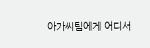아가씨팀에게 어디서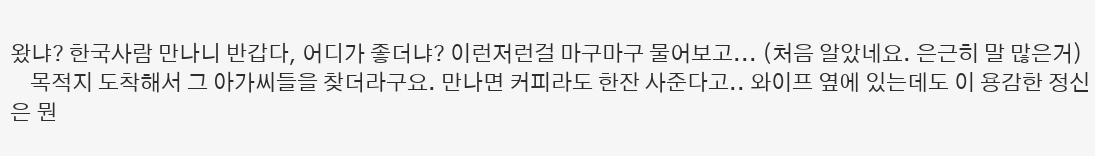왔냐? 한국사람 만나니 반갑다, 어디가 좋더냐? 이런저런걸 마구마구 물어보고... (처음 알았네요. 은근히 말 많은거)
    목적지 도착해서 그 아가씨들을 찾더라구요. 만나면 커피라도 한잔 사준다고.. 와이프 옆에 있는데도 이 용감한 정신은 뭔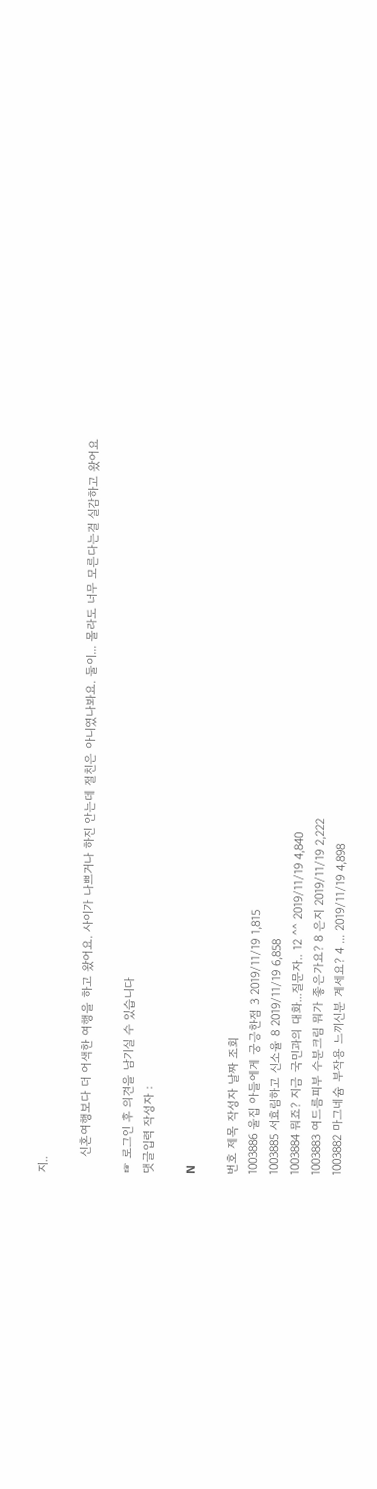지..

    신혼여행보다 더 어색한 여행을 하고 왔어요. 사이가 나쁘거나 하진 안는데 절친은 아니였나봐요. 둘이... 몰라도 너무 모른다는걸 실감하고 왔어요

☞ 로그인 후 의견을 남기실 수 있습니다
댓글입력 작성자 :

N

번호 제목 작성자 날짜 조회
1003886 울집 아들에게 궁긍한점 3 2019/11/19 1,815
1003885 서효림하고 신소율 8 2019/11/19 6,858
1003884 뭐죠? 지금 국민과의 대화...질문자.. 12 ^^ 2019/11/19 4,840
1003883 여드름피부 수분크림 뭐가 좋은가요? 8 은지 2019/11/19 2,222
1003882 마그네슘 부작용 느끼신분 계세요? 4 ... 2019/11/19 4,898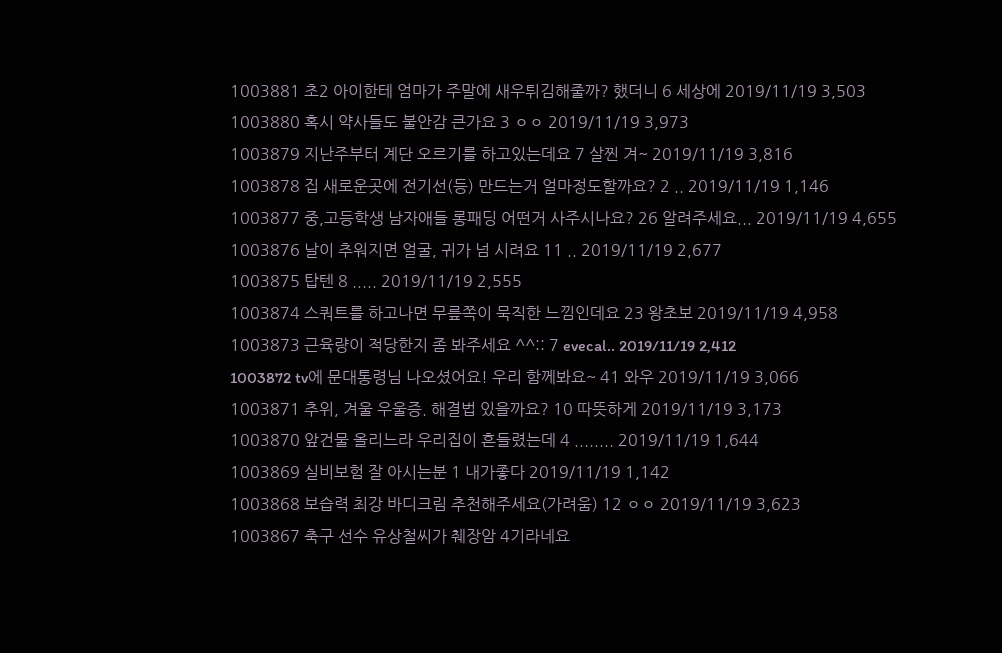1003881 초2 아이한테 엄마가 주말에 새우튀김해줄까? 했더니 6 세상에 2019/11/19 3,503
1003880 혹시 약사들도 불안감 큰가요 3 ㅇㅇ 2019/11/19 3,973
1003879 지난주부터 계단 오르기를 하고있는데요 7 살찐 겨~ 2019/11/19 3,816
1003878 집 새로운곳에 전기선(등) 만드는거 얼마정도할까요? 2 .. 2019/11/19 1,146
1003877 중,고등학생 남자애들 롱패딩 어떤거 사주시나요? 26 알려주세요... 2019/11/19 4,655
1003876 날이 추워지면 얼굴, 귀가 넘 시려요 11 .. 2019/11/19 2,677
1003875 탑텐 8 ..... 2019/11/19 2,555
1003874 스쿼트를 하고나면 무릎쪽이 묵직한 느낌인데요 23 왕초보 2019/11/19 4,958
1003873 근육량이 적당한지 좀 봐주세요 ^^:: 7 evecal.. 2019/11/19 2,412
1003872 tv에 문대통령님 나오셨어요! 우리 함께봐요~ 41 와우 2019/11/19 3,066
1003871 추위, 겨울 우울증. 해결법 있을까요? 10 따뜻하게 2019/11/19 3,173
1003870 앞건물 올리느라 우리집이 흔들렸는데 4 ........ 2019/11/19 1,644
1003869 실비보험 잘 아시는분 1 내가좋다 2019/11/19 1,142
1003868 보습력 최강 바디크림 추천해주세요(가려움) 12 ㅇㅇ 2019/11/19 3,623
1003867 축구 선수 유상철씨가 췌장암 4기라네요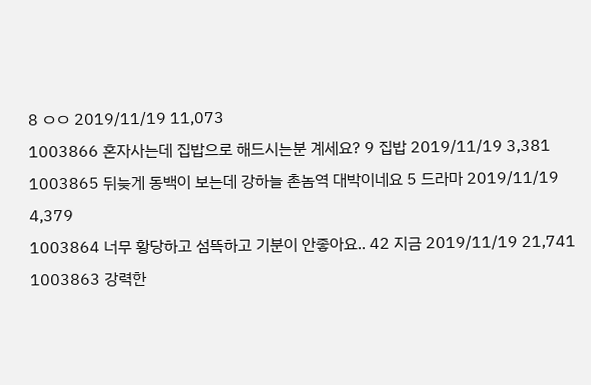8 ㅇㅇ 2019/11/19 11,073
1003866 혼자사는데 집밥으로 해드시는분 계세요? 9 집밥 2019/11/19 3,381
1003865 뒤늦게 동백이 보는데 강하늘 촌놈역 대박이네요 5 드라마 2019/11/19 4,379
1003864 너무 황당하고 섬뜩하고 기분이 안좋아요.. 42 지금 2019/11/19 21,741
1003863 강력한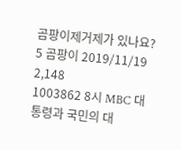곰팡이제거제가 있나요? 5 곰팡이 2019/11/19 2,148
1003862 8시 MBC 대통령과 국민의 대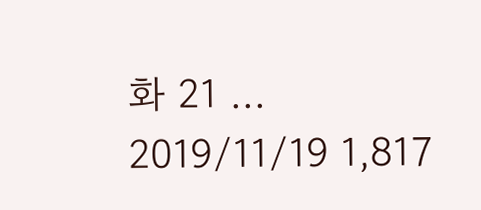화 21 ... 2019/11/19 1,817